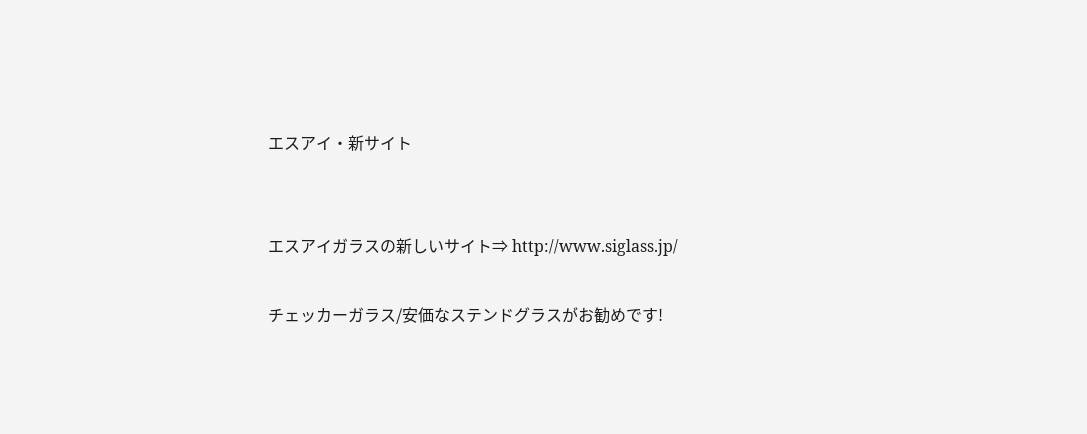エスアイ・新サイト


エスアイガラスの新しいサイト⇒ http://www.siglass.jp/

チェッカーガラス/安価なステンドグラスがお勧めです!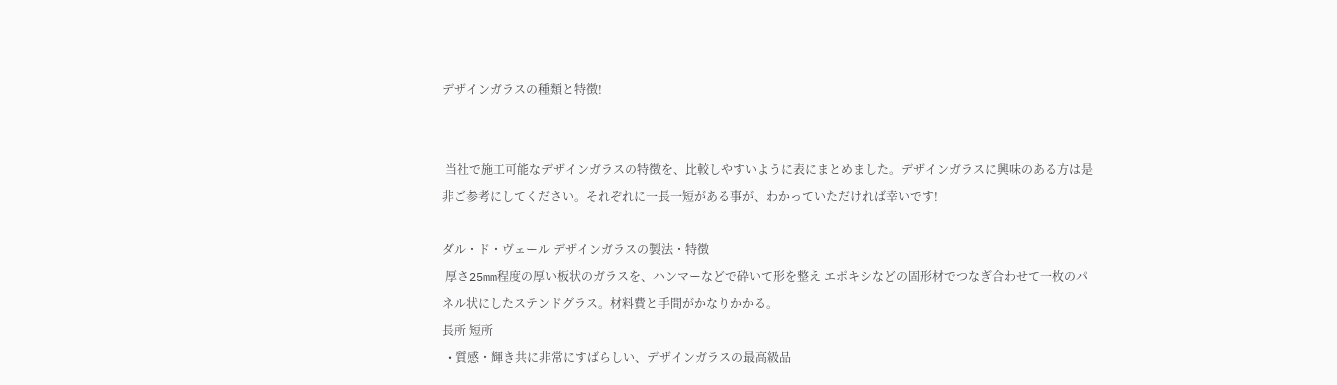デザインガラスの種類と特徴!


 当社で施工可能なデザインガラスの特徴を、比較しやすいように表にまとめました。デザインガラスに興味のある方は是非ご参考にしてください。それぞれに一長一短がある事が、わかっていただければ幸いです!

ダル・ド・ヴェール デザインガラスの製法・特徴
 厚さ25mm程度の厚い板状のガラスを、ハンマーなどで砕いて形を整え エポキシなどの固形材でつなぎ合わせて一枚のパネル状にしたステンドグラス。材料費と手間がかなりかかる。
長所 短所
  • 質感・輝き共に非常にすばらしい、デザインガラスの最高級品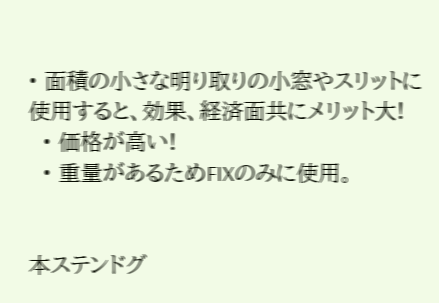• 面積の小さな明り取りの小窓やスリットに使用すると、効果、経済面共にメリット大!
  • 価格が高い!
  • 重量があるためFIXのみに使用。


本ステンドグ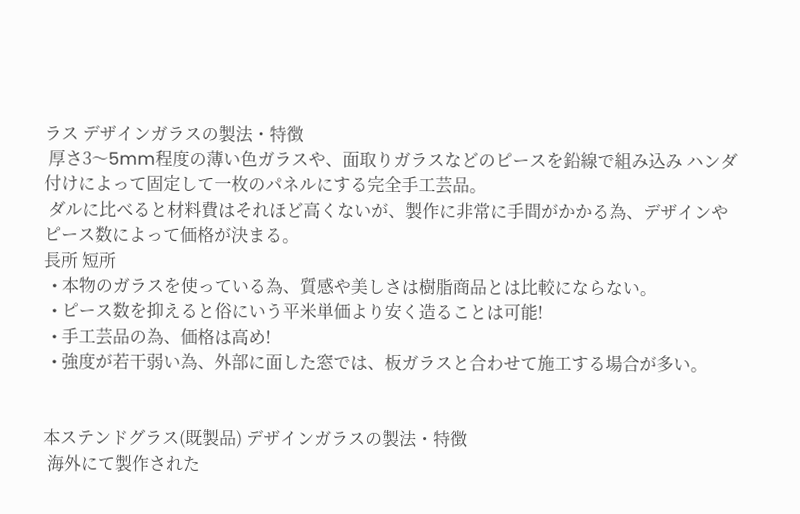ラス デザインガラスの製法・特徴
 厚さ3〜5mm程度の薄い色ガラスや、面取りガラスなどのピースを鉛線で組み込み ハンダ付けによって固定して一枚のパネルにする完全手工芸品。
 ダルに比べると材料費はそれほど高くないが、製作に非常に手間がかかる為、デザインやピース数によって価格が決まる。
長所 短所
  • 本物のガラスを使っている為、質感や美しさは樹脂商品とは比較にならない。
  • ピース数を抑えると俗にいう平米単価より安く造ることは可能!
  • 手工芸品の為、価格は高め!
  • 強度が若干弱い為、外部に面した窓では、板ガラスと合わせて施工する場合が多い。


本ステンドグラス(既製品) デザインガラスの製法・特徴
 海外にて製作された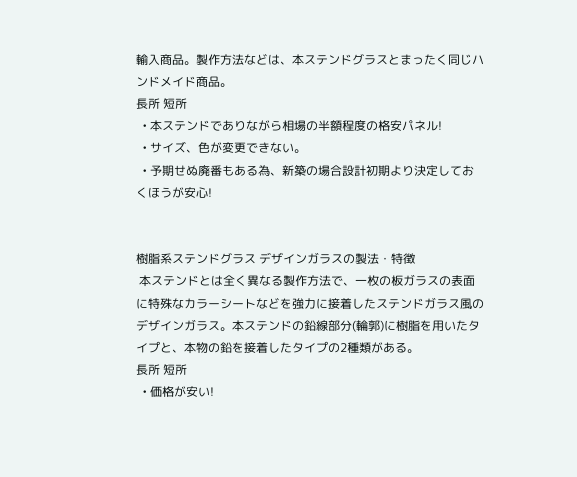輸入商品。製作方法などは、本ステンドグラスとまったく同じハンドメイド商品。
長所 短所
  • 本ステンドでありながら相場の半額程度の格安パネル!
  • サイズ、色が変更できない。
  • 予期せぬ廃番もある為、新築の場合設計初期より決定しておくほうが安心!


樹脂系ステンドグラス デザインガラスの製法・特徴
 本ステンドとは全く異なる製作方法で、一枚の板ガラスの表面に特殊なカラーシートなどを強力に接着したステンドガラス風のデザインガラス。本ステンドの鉛線部分(輪郭)に樹脂を用いたタイプと、本物の鉛を接着したタイプの2種類がある。
長所 短所
  • 価格が安い!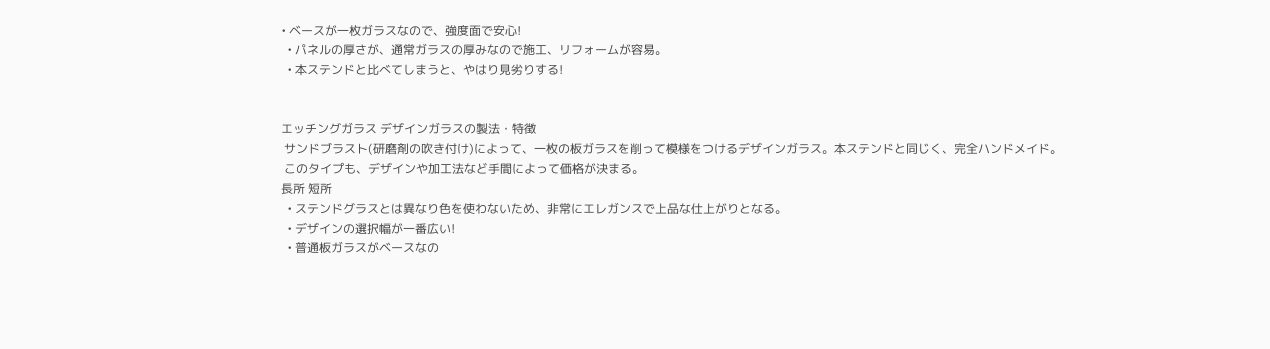• ベースが一枚ガラスなので、強度面で安心!
  • パネルの厚さが、通常ガラスの厚みなので施工、リフォームが容易。
  • 本ステンドと比べてしまうと、やはり見劣りする!


エッチングガラス デザインガラスの製法・特徴
 サンドブラスト(研磨剤の吹き付け)によって、一枚の板ガラスを削って模様をつけるデザインガラス。本ステンドと同じく、完全ハンドメイド。
 このタイプも、デザインや加工法など手間によって価格が決まる。
長所 短所
  • ステンドグラスとは異なり色を使わないため、非常にエレガンスで上品な仕上がりとなる。
  • デザインの選択幅が一番広い!
  • 普通板ガラスがベースなの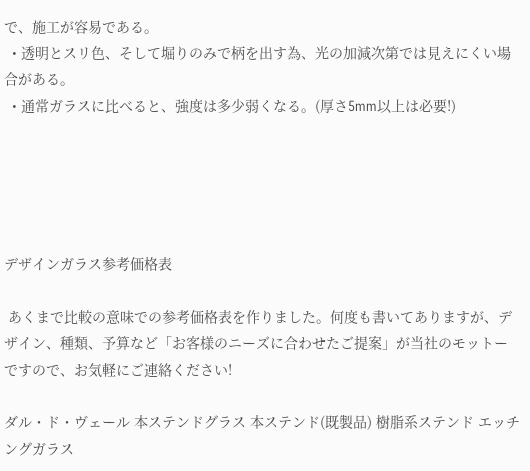で、施工が容易である。
  • 透明とスリ色、そして堀りのみで柄を出す為、光の加減次第では見えにくい場合がある。
  • 通常ガラスに比べると、強度は多少弱くなる。(厚さ5mm以上は必要!)





デザインガラス参考価格表

 あくまで比較の意味での参考価格表を作りました。何度も書いてありますが、デザイン、種類、予算など「お客様のニーズに合わせたご提案」が当社のモットーですので、お気軽にご連絡ください!

ダル・ド・ヴェール 本ステンドグラス 本ステンド(既製品) 樹脂系ステンド エッチングガラス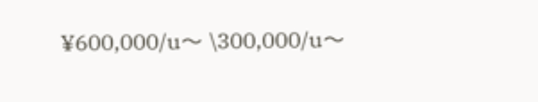¥600,000/u〜 \300,000/u〜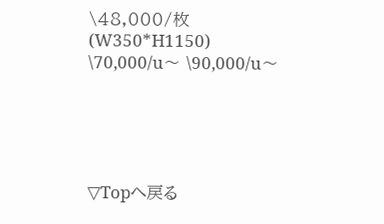\48,000/枚
(W350*H1150)
\70,000/u〜 \90,000/u〜





▽Topへ戻る